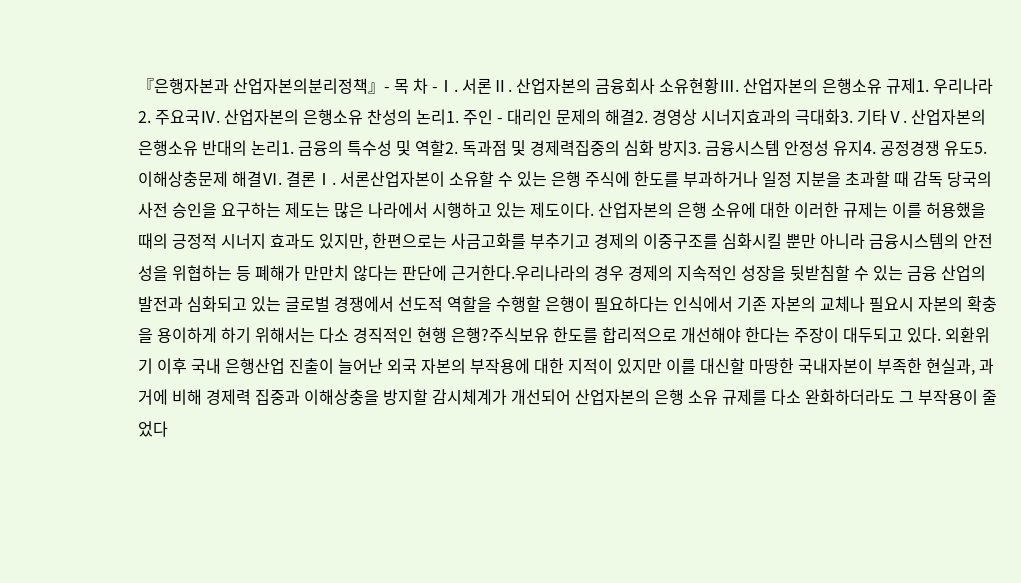『은행자본과 산업자본의분리정책』- 목 차 -Ⅰ. 서론Ⅱ. 산업자본의 금융회사 소유현황Ⅲ. 산업자본의 은행소유 규제1. 우리나라2. 주요국Ⅳ. 산업자본의 은행소유 찬성의 논리1. 주인 - 대리인 문제의 해결2. 경영상 시너지효과의 극대화3. 기타Ⅴ. 산업자본의 은행소유 반대의 논리1. 금융의 특수성 및 역할2. 독과점 및 경제력집중의 심화 방지3. 금융시스템 안정성 유지4. 공정경쟁 유도5. 이해상충문제 해결Ⅵ. 결론Ⅰ. 서론산업자본이 소유할 수 있는 은행 주식에 한도를 부과하거나 일정 지분을 초과할 때 감독 당국의 사전 승인을 요구하는 제도는 많은 나라에서 시행하고 있는 제도이다. 산업자본의 은행 소유에 대한 이러한 규제는 이를 허용했을 때의 긍정적 시너지 효과도 있지만, 한편으로는 사금고화를 부추기고 경제의 이중구조를 심화시킬 뿐만 아니라 금융시스템의 안전성을 위협하는 등 폐해가 만만치 않다는 판단에 근거한다.우리나라의 경우 경제의 지속적인 성장을 뒷받침할 수 있는 금융 산업의 발전과 심화되고 있는 글로벌 경쟁에서 선도적 역할을 수행할 은행이 필요하다는 인식에서 기존 자본의 교체나 필요시 자본의 확충을 용이하게 하기 위해서는 다소 경직적인 현행 은행?주식보유 한도를 합리적으로 개선해야 한다는 주장이 대두되고 있다. 외환위기 이후 국내 은행산업 진출이 늘어난 외국 자본의 부작용에 대한 지적이 있지만 이를 대신할 마땅한 국내자본이 부족한 현실과, 과거에 비해 경제력 집중과 이해상충을 방지할 감시체계가 개선되어 산업자본의 은행 소유 규제를 다소 완화하더라도 그 부작용이 줄었다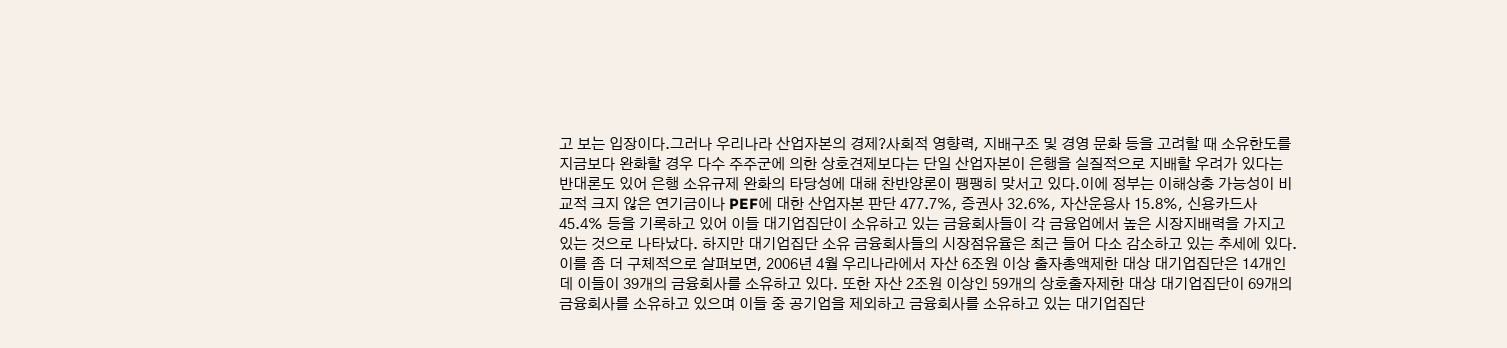고 보는 입장이다.그러나 우리나라 산업자본의 경제?사회적 영향력, 지배구조 및 경영 문화 등을 고려할 때 소유한도를 지금보다 완화할 경우 다수 주주군에 의한 상호견제보다는 단일 산업자본이 은행을 실질적으로 지배할 우려가 있다는 반대론도 있어 은행 소유규제 완화의 타당성에 대해 찬반양론이 팽팽히 맞서고 있다.이에 정부는 이해상충 가능성이 비교적 크지 않은 연기금이나 PEF에 대한 산업자본 판단 477.7%, 증권사 32.6%, 자산운용사 15.8%, 신용카드사 45.4% 등을 기록하고 있어 이들 대기업집단이 소유하고 있는 금융회사들이 각 금융업에서 높은 시장지배력을 가지고 있는 것으로 나타났다. 하지만 대기업집단 소유 금융회사들의 시장점유율은 최근 들어 다소 감소하고 있는 추세에 있다.이를 좀 더 구체적으로 살펴보면, 2006년 4월 우리나라에서 자산 6조원 이상 출자총액제한 대상 대기업집단은 14개인데 이들이 39개의 금융회사를 소유하고 있다. 또한 자산 2조원 이상인 59개의 상호출자제한 대상 대기업집단이 69개의 금융회사를 소유하고 있으며 이들 중 공기업을 제외하고 금융회사를 소유하고 있는 대기업집단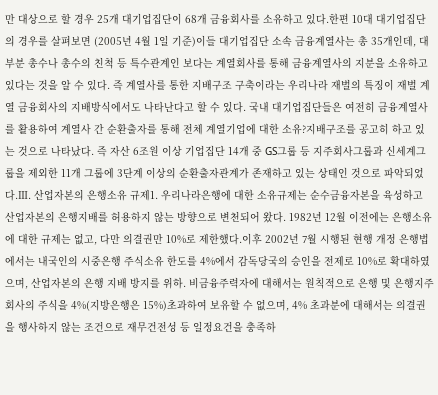만 대상으로 할 경우 25개 대기업집단이 68개 금융회사를 소유하고 있다.한편 10대 대기업집단의 경우를 살펴보면 (2005년 4월 1일 기준)이들 대기업집단 소속 금융계열사는 총 35개인데, 대부분 총수나 총수의 친척 등 특수관계인 보다는 계열회사를 통해 금융계열사의 지분을 소유하고 있다는 것을 알 수 있다. 즉 계열사를 통한 지배구조 구축이라는 우리나라 재벌의 특징이 재벌 계열 금융회사의 지배방식에서도 나타난다고 할 수 있다. 국내 대기업집단들은 여전히 금융계열사를 활용하여 계열사 간 순환출자를 통해 전체 계열기업에 대한 소유?지배구조를 공고히 하고 있는 것으로 나타났다. 즉 자산 6조원 이상 기업집단 14개 중 GS그룹 등 지주회사그룹과 신세계그룹을 제외한 11개 그룹에 3단계 이상의 순환출자관계가 존재하고 있는 상태인 것으로 파악되었다.Ⅲ. 산업자본의 은행소유 규제1. 우리나라은행에 대한 소유규제는 순수금융자본을 육성하고 산업자본의 은행지배를 허용하지 않는 방향으로 변천되어 왔다. 1982년 12월 이전에는 은행소유에 대한 규제는 없고, 다만 의결권만 10%로 제한했다.이후 2002년 7월 시행된 현행 개정 은행법에서는 내국인의 시중은행 주식소유 한도를 4%에서 감독당국의 승인을 전제로 10%로 확대하였으며, 산업자본의 은행 지배 방지를 위하. 비금융주력자에 대해서는 원칙적으로 은행 및 은행지주회사의 주식을 4%(지방은행은 15%)초과하여 보유할 수 없으며, 4% 초과분에 대해서는 의결권을 행사하지 않는 조건으로 재무건전성 등 일정요건을 충족하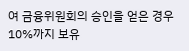여 금융위원회의 승인을 얻은 경우 10%까지 보유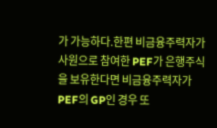가 가능하다.한편 비금융주력자가 사원으로 참여한 PEF가 은행주식을 보유한다면 비금융주력자가 PEF의 GP인 경우 또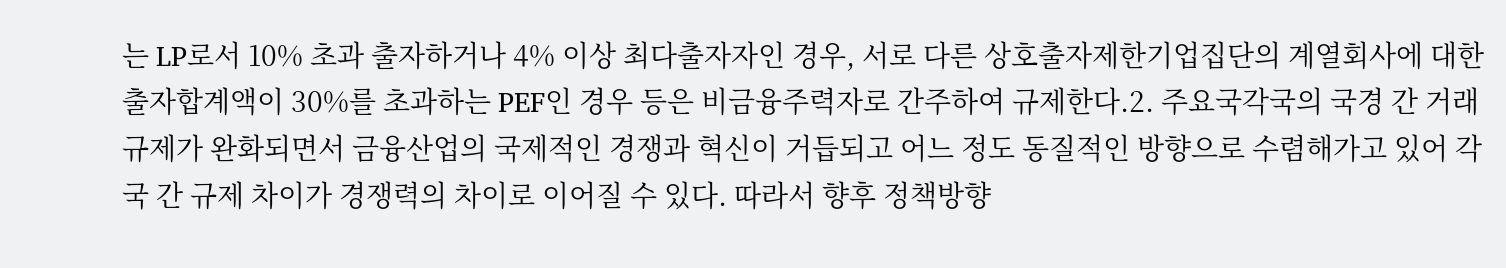는 LP로서 10% 초과 출자하거나 4% 이상 최다출자자인 경우, 서로 다른 상호출자제한기업집단의 계열회사에 대한 출자합계액이 30%를 초과하는 PEF인 경우 등은 비금융주력자로 간주하여 규제한다.2. 주요국각국의 국경 간 거래 규제가 완화되면서 금융산업의 국제적인 경쟁과 혁신이 거듭되고 어느 정도 동질적인 방향으로 수렴해가고 있어 각국 간 규제 차이가 경쟁력의 차이로 이어질 수 있다. 따라서 향후 정책방향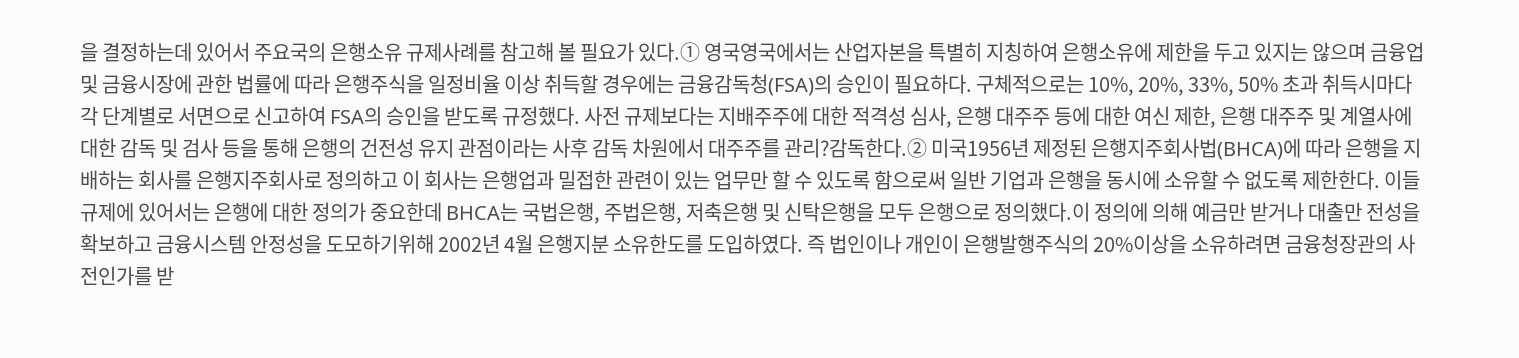을 결정하는데 있어서 주요국의 은행소유 규제사례를 참고해 볼 필요가 있다.① 영국영국에서는 산업자본을 특별히 지칭하여 은행소유에 제한을 두고 있지는 않으며 금융업 및 금융시장에 관한 법률에 따라 은행주식을 일정비율 이상 취득할 경우에는 금융감독청(FSA)의 승인이 필요하다. 구체적으로는 10%, 20%, 33%, 50% 초과 취득시마다 각 단계별로 서면으로 신고하여 FSA의 승인을 받도록 규정했다. 사전 규제보다는 지배주주에 대한 적격성 심사, 은행 대주주 등에 대한 여신 제한, 은행 대주주 및 계열사에 대한 감독 및 검사 등을 통해 은행의 건전성 유지 관점이라는 사후 감독 차원에서 대주주를 관리?감독한다.② 미국1956년 제정된 은행지주회사법(BHCA)에 따라 은행을 지배하는 회사를 은행지주회사로 정의하고 이 회사는 은행업과 밀접한 관련이 있는 업무만 할 수 있도록 함으로써 일반 기업과 은행을 동시에 소유할 수 없도록 제한한다. 이들 규제에 있어서는 은행에 대한 정의가 중요한데 BHCA는 국법은행, 주법은행, 저축은행 및 신탁은행을 모두 은행으로 정의했다.이 정의에 의해 예금만 받거나 대출만 전성을 확보하고 금융시스템 안정성을 도모하기위해 2002년 4월 은행지분 소유한도를 도입하였다. 즉 법인이나 개인이 은행발행주식의 20%이상을 소유하려면 금융청장관의 사전인가를 받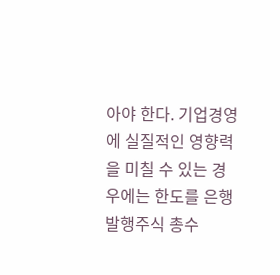아야 한다. 기업경영에 실질적인 영향력을 미칠 수 있는 경우에는 한도를 은행발행주식 총수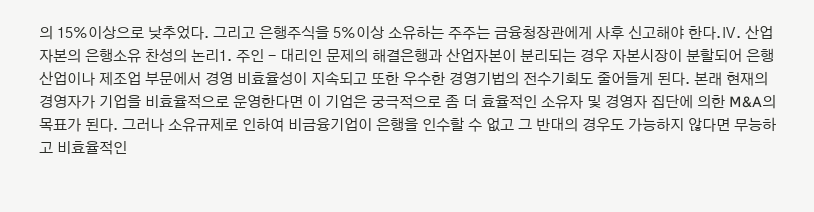의 15%이상으로 낮추었다. 그리고 은행주식을 5%이상 소유하는 주주는 금융청장관에게 사후 신고해야 한다.Ⅳ. 산업자본의 은행소유 찬성의 논리1. 주인 - 대리인 문제의 해결은행과 산업자본이 분리되는 경우 자본시장이 분할되어 은행산업이나 제조업 부문에서 경영 비효율성이 지속되고 또한 우수한 경영기법의 전수기회도 줄어들게 된다. 본래 현재의 경영자가 기업을 비효율적으로 운영한다면 이 기업은 궁극적으로 좀 더 효율적인 소유자 및 경영자 집단에 의한 M&A의 목표가 된다. 그러나 소유규제로 인하여 비금융기업이 은행을 인수할 수 없고 그 반대의 경우도 가능하지 않다면 무능하고 비효율적인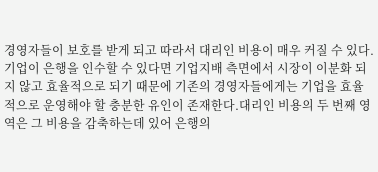경영자들이 보호를 받게 되고 따라서 대리인 비용이 매우 커질 수 있다. 기업이 은행을 인수할 수 있다면 기업지배 측면에서 시장이 이분화 되지 않고 효율적으로 되기 때문에 기존의 경영자들에게는 기업을 효율적으로 운영해야 할 충분한 유인이 존재한다.대리인 비용의 두 번째 영역은 그 비용을 감축하는데 있어 은행의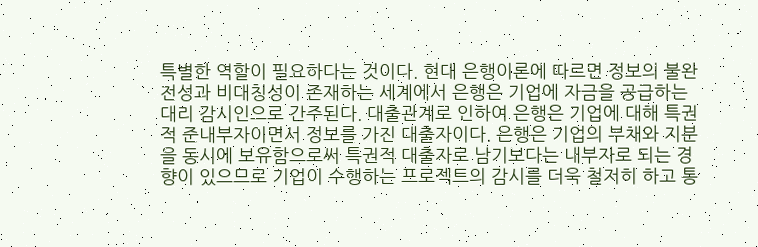특별한 역할이 필요하다는 것이다. 현대 은행이론에 따르면 정보의 불완전성과 비대칭성이 존재하는 세계에서 은행은 기업에 자금을 공급하는 대리 감시인으로 간주된다. 대출관계로 인하여 은행은 기업에 대해 특권적 준내부자이면서 정보를 가진 대출자이다. 은행은 기업의 부채와 지분을 동시에 보유함으로써 특권적 대출자로 남기보다는 내부자로 되는 경향이 있으므로 기업이 수행하는 프로젝트의 감시를 더욱 철저히 하고 통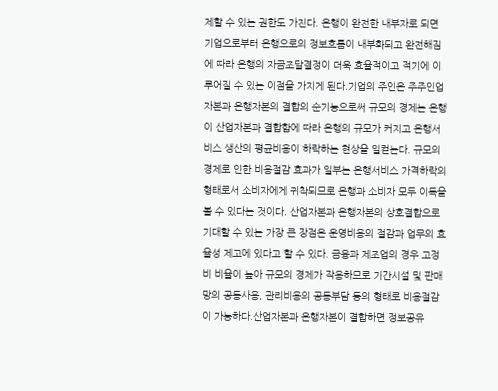제할 수 있는 권한도 가진다. 은행이 완전한 내부자로 되면 기업으로부터 은행으로의 정보흐름이 내부화되고 완전해짐에 따라 은행의 자금조달결정이 더욱 효율적이고 적기에 이루어질 수 있는 이점을 가지게 된다.기업의 주인은 주주인업자본과 은행자본의 결합의 순기능으로써 규모의 경제는 은행이 산업자본과 결합함에 따라 은행의 규모가 커지고 은행서비스 생산의 평균비용이 하락하는 현상을 일컫는다. 규모의 경제로 인한 비용절감 효과가 일부는 은행서비스 가격하락의 형태로서 소비자에게 귀착되므로 은행과 소비자 모두 이득을 볼 수 있다는 것이다. 산업자본과 은행자본의 상호결합으로 기대할 수 있는 가장 큰 장점은 운영비용의 절감과 업무의 효율성 제고에 있다고 할 수 있다. 금융과 제조업의 경우 고정비 비율이 높아 규모의 경제가 작용하므로 기간시설 및 판매망의 공동사용, 관리비용의 공동부담 등의 형태로 비용절감이 가능하다.산업자본과 은행자본이 결합하면 정보공유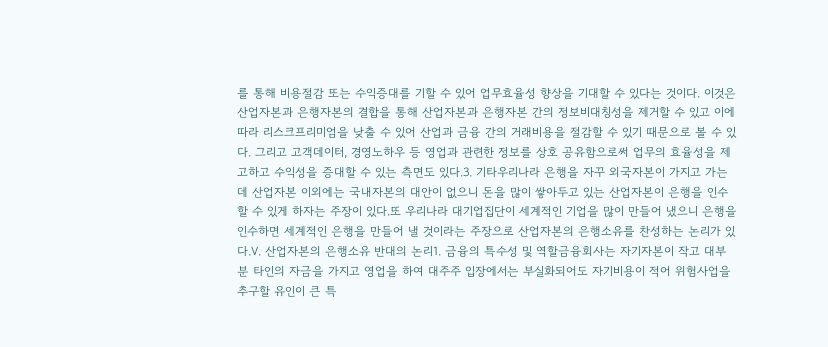를 통해 비용절감 또는 수익증대를 기할 수 있어 업무효율성 향상을 기대할 수 있다는 것이다. 이것은 산업자본과 은행자본의 결합을 통해 산업자본과 은행자본 간의 정보비대칭성을 제거할 수 있고 이에 따라 리스크프리미엄을 낮출 수 있어 산업과 금융 간의 거래비용을 절감할 수 있기 때문으로 볼 수 있다. 그리고 고객데이터, 경영노하우 등 영업과 관련한 정보를 상호 공유함으로써 업무의 효율성을 제고하고 수익성을 증대할 수 있는 측면도 있다.3. 기타우리나라 은행을 자꾸 외국자본이 가지고 가는데 산업자본 이외에는 국내자본의 대안이 없으니 돈을 많이 쌓아두고 있는 산업자본이 은행을 인수할 수 있게 하자는 주장이 있다.또 우리나라 대기업집단이 세계적인 기업을 많이 만들어 냈으니 은행을 인수하면 세계적인 은행을 만들어 낼 것이라는 주장으로 산업자본의 은행소유를 찬성하는 논리가 있다.Ⅴ. 산업자본의 은행소유 반대의 논리1. 금융의 특수성 및 역할금융회사는 자기자본이 작고 대부분 타인의 자금을 가지고 영업을 하여 대주주 입장에서는 부실화되어도 자기비용이 적어 위험사업을 추구할 유인이 큰 특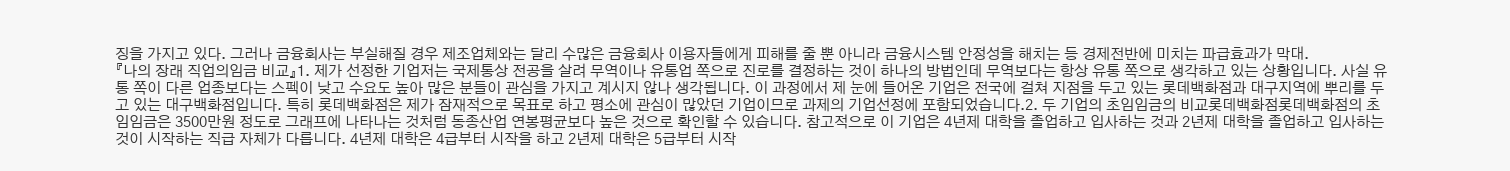징을 가지고 있다. 그러나 금융회사는 부실해질 경우 제조업체와는 달리 수많은 금융회사 이용자들에게 피해를 줄 뿐 아니라 금융시스템 안정성을 해치는 등 경제전반에 미치는 파급효과가 막대.
『나의 장래 직업의임금 비교』1. 제가 선정한 기업저는 국제통상 전공을 살려 무역이나 유통업 쪽으로 진로를 결정하는 것이 하나의 방법인데 무역보다는 항상 유통 쪽으로 생각하고 있는 상황입니다. 사실 유통 쪽이 다른 업종보다는 스펙이 낮고 수요도 높아 많은 분들이 관심을 가지고 계시지 않나 생각됩니다. 이 과정에서 제 눈에 들어온 기업은 전국에 걸쳐 지점을 두고 있는 롯데백화점과 대구지역에 뿌리를 두고 있는 대구백화점입니다. 특히 롯데백화점은 제가 잠재적으로 목표로 하고 평소에 관심이 많았던 기업이므로 과제의 기업선정에 포함되었습니다.2. 두 기업의 초임임금의 비교롯데백화점롯데백화점의 초임임금은 3500만원 정도로 그래프에 나타나는 것처럼 동종산업 연봉평균보다 높은 것으로 확인할 수 있습니다. 참고적으로 이 기업은 4년제 대학을 졸업하고 입사하는 것과 2년제 대학을 졸업하고 입사하는 것이 시작하는 직급 자체가 다릅니다. 4년제 대학은 4급부터 시작을 하고 2년제 대학은 5급부터 시작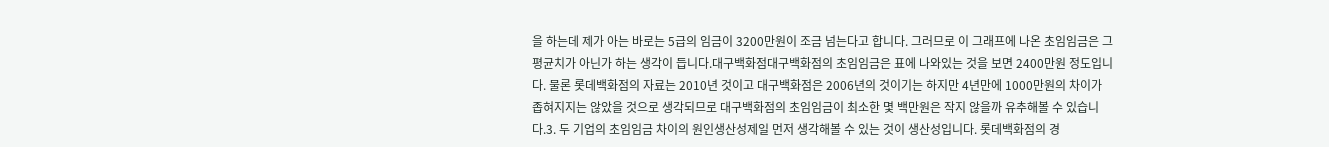을 하는데 제가 아는 바로는 5급의 임금이 3200만원이 조금 넘는다고 합니다. 그러므로 이 그래프에 나온 초임임금은 그 평균치가 아닌가 하는 생각이 듭니다.대구백화점대구백화점의 초임임금은 표에 나와있는 것을 보면 2400만원 정도입니다. 물론 롯데백화점의 자료는 2010년 것이고 대구백화점은 2006년의 것이기는 하지만 4년만에 1000만원의 차이가 좁혀지지는 않았을 것으로 생각되므로 대구백화점의 초임임금이 최소한 몇 백만원은 작지 않을까 유추해볼 수 있습니다.3. 두 기업의 초임임금 차이의 원인생산성제일 먼저 생각해볼 수 있는 것이 생산성입니다. 롯데백화점의 경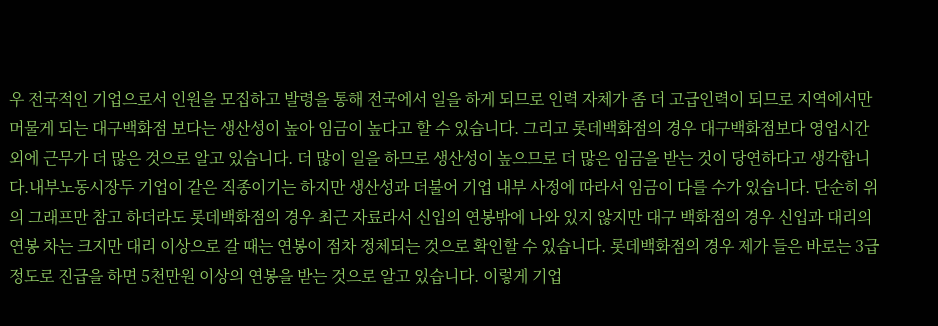우 전국적인 기업으로서 인원을 모집하고 발령을 통해 전국에서 일을 하게 되므로 인력 자체가 좀 더 고급인력이 되므로 지역에서만 머물게 되는 대구백화점 보다는 생산성이 높아 임금이 높다고 할 수 있습니다. 그리고 롯데백화점의 경우 대구백화점보다 영업시간 외에 근무가 더 많은 것으로 알고 있습니다. 더 많이 일을 하므로 생산성이 높으므로 더 많은 임금을 받는 것이 당연하다고 생각합니다.내부노동시장두 기업이 같은 직종이기는 하지만 생산성과 더불어 기업 내부 사정에 따라서 임금이 다를 수가 있습니다. 단순히 위의 그래프만 참고 하더라도 롯데백화점의 경우 최근 자료라서 신입의 연봉밖에 나와 있지 않지만 대구 백화점의 경우 신입과 대리의 연봉 차는 크지만 대리 이상으로 갈 때는 연봉이 점차 정체되는 것으로 확인할 수 있습니다. 롯데백화점의 경우 제가 들은 바로는 3급정도로 진급을 하면 5천만원 이상의 연봉을 받는 것으로 알고 있습니다. 이렇게 기업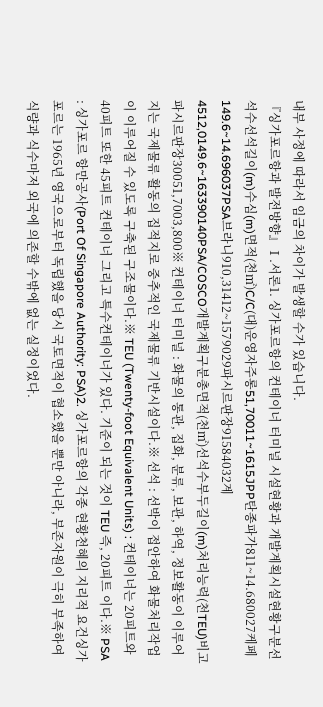내부 사정에 따라서 임금의 차이가 발생할 수가 있습니다.
『싱가포르항과 발전방향』Ⅰ.서론1. 싱가포르항의 컨테이너 터미널 시설현황과 개발계획시설현황구분선석수선석길이(m)수심(m)면적(천㎡)C/C(대)운영자주롱51,70011~1615JPP탄종파가811~14.680027케페149.6~14.696037PSA브라니910,31412~1579029파시르판장91584032계4512,0149.6~163390140PSA/COSCO개발계획구분총면적(천㎡)선석수부두길이(m)처리능력(천TEU)비고파시르판장30051,7003,800※ 컨테이너 터미널 : 화물의 통관, 집화, 분류, 보관, 하역, 정보활동이 이루어지는 국제물류 활동의 집적지로 중추적인 국제물류 기반시설이다.※ 선석 : 선박이 접안하여 화물처리작업이 이루어질 수 있도록 구축된 구조물이다.※ TEU (Twenty-foot Equivalent Units) : 컨테이너는 20피트와 40피트 또한 45피트 컨테이너 그리고 특수컨테이너가 있다. 기준이 되는 것이 TEU 즉, 20피트 이다.※ PSA : 싱가포르 항만공사(Port Of Singapore Authority: PSA)2. 싱가포르항의 각종 현황천혜의 지리적 요건싱가포르는 1965년 영국으로부터 독립했을 당시 국토면적이 협소했을 뿐만 아니라, 부존자원이 극히 부족하여 식량과 식수마저 외국에 의존할 수밖에 없는 실정이었다.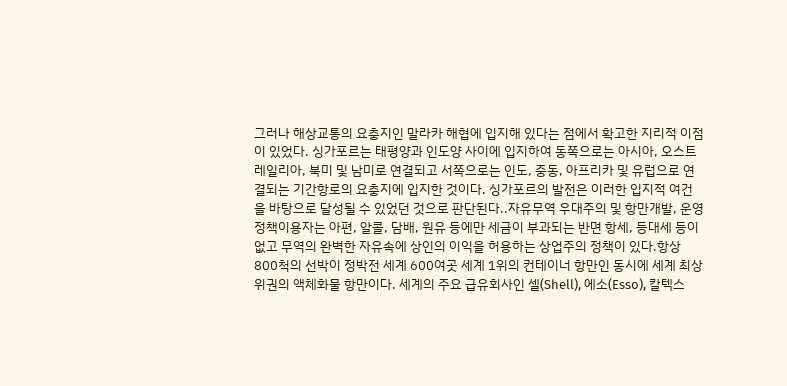그러나 해상교통의 요충지인 말라카 해협에 입지해 있다는 점에서 확고한 지리적 이점이 있었다. 싱가포르는 태평양과 인도양 사이에 입지하여 동쪽으로는 아시아, 오스트레일리아, 북미 및 남미로 연결되고 서쪽으로는 인도, 중동, 아프리카 및 유럽으로 연결되는 기간항로의 요충지에 입지한 것이다. 싱가포르의 발전은 이러한 입지적 여건을 바탕으로 달성될 수 있었던 것으로 판단된다..자유무역 우대주의 및 항만개발, 운영정책이용자는 아편, 알콜, 담배, 원유 등에만 세금이 부과되는 반면 항세, 등대세 등이 없고 무역의 완벽한 자유속에 상인의 이익을 허용하는 상업주의 정책이 있다.항상 800척의 선박이 정박전 세계 600여곳 세계 1위의 컨테이너 항만인 동시에 세계 최상위권의 액체화물 항만이다. 세계의 주요 급유회사인 셀(Shell), 에소(Esso), 칼텍스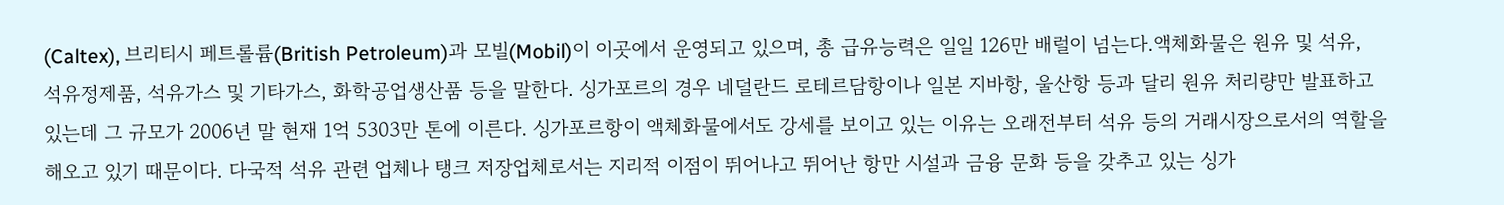(Caltex), 브리티시 페트롤륨(British Petroleum)과 모빌(Mobil)이 이곳에서 운영되고 있으며, 총 급유능력은 일일 126만 배럴이 넘는다.액체화물은 원유 및 석유, 석유정제품, 석유가스 및 기타가스, 화학공업생산품 등을 말한다. 싱가포르의 경우 네덜란드 로테르담항이나 일본 지바항, 울산항 등과 달리 원유 처리량만 발표하고 있는데 그 규모가 2006년 말 현재 1억 5303만 톤에 이른다. 싱가포르항이 액체화물에서도 강세를 보이고 있는 이유는 오래전부터 석유 등의 거래시장으로서의 역할을 해오고 있기 때문이다. 다국적 석유 관련 업체나 탱크 저장업체로서는 지리적 이점이 뛰어나고 뛰어난 항만 시설과 금융 문화 등을 갖추고 있는 싱가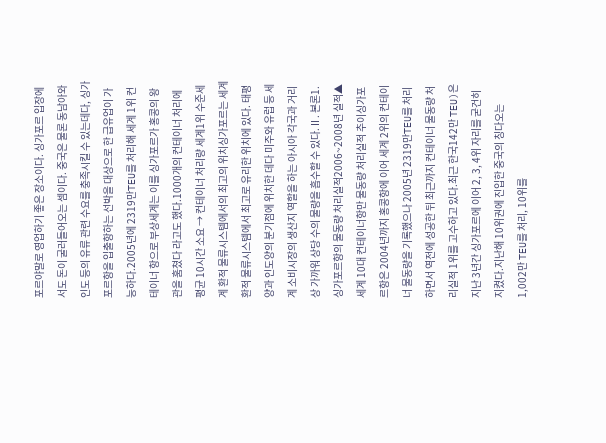포르야말로 영업하기 좋은 장소이다. 싱가포르 입장에서도 돈이 굴러들어오는 셈이다. 중국은 물론 동남아와 인도 등의 유류 관련 수요를 충족시킬 수 있는데다, 싱가포르항을 입출항하는 선박을 대상으로 한 급유업이 가능하다.2005년에 2319만TEU를 처리해 세계 1위 컨테이너 항으로 부상세계는 이를 싱가포르가 홍콩의 왕관을 훔쳤다 라고도 했다.1000개의 컨테이너 처리에 평균 10시간 소요 → 컨테이너 처리량 세계1위 수준세계 환적 물류시스템에서의 최고의 위치싱가포르는 세계 환적 물류시스템에서 최고로 유리한 위치에 있다. 태평양과 인도양의 분기점에 위치한 데다 미주와 유럽 등 세계 소비시장의 생산지 역할을 하는 아시아 각국과 거리상 가까워 상당 수의 물량을 흡수할 수 있다.Ⅱ. 본론1. 싱가포르항의 물동량 처리실적2006~2008년 실적▲ 세계 10대 컨테이너항만 물동량 처리실적 추이싱가포르항은 2004년까지 홍콩항에 이어 세계 2위의 컨테이너 물동량을 기록했으나 2005년 2319만TEU를 처리하면서 역전에 성공한 뒤 최근까지 컨테이너 물동량 처리실적 1위를 고수하고 있다.최근 한국142만 TEU)은 지난 3년간 싱가포르에 이어 2, 3, 4위 자리를 굳건히 지켰다.지난해 10위권에 진입한 중국의 칭다오는 1,002만 TEU를 처리, 10위를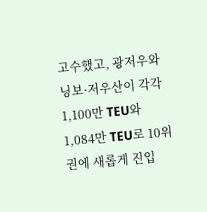고수했고, 광저우와 닝보·저우산이 각각 1,100만 TEU와 1,084만 TEU로 10위권에 새롭게 진입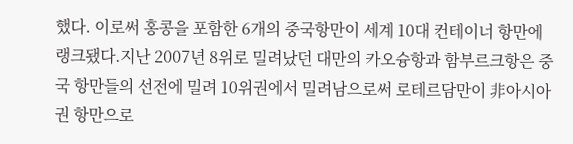했다. 이로써 홍콩을 포함한 6개의 중국항만이 세계 10대 컨테이너 항만에 랭크됐다.지난 2007년 8위로 밀려났던 대만의 카오슝항과 함부르크항은 중국 항만들의 선전에 밀려 10위권에서 밀려남으로써 로테르담만이 非아시아권 항만으로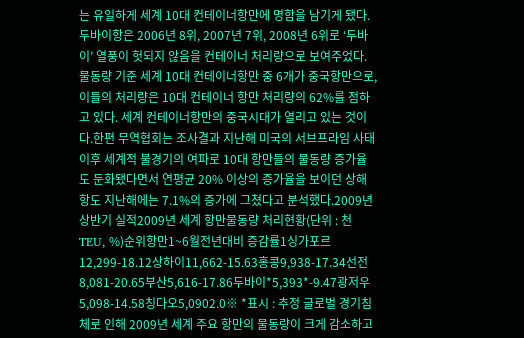는 유일하게 세계 10대 컨테이너항만에 명함을 남기게 됐다. 두바이항은 2006년 8위, 2007년 7위, 2008년 6위로 ‘두바이’ 열풍이 헛되지 않음을 컨테이너 처리량으로 보여주었다. 물동량 기준 세계 10대 컨테이너항만 중 6개가 중국항만으로, 이들의 처리량은 10대 컨테이너 항만 처리량의 62%를 점하고 있다. 세계 컨테이너항만의 중국시대가 열리고 있는 것이다.한편 무역협회는 조사결과 지난해 미국의 서브프라임 사태 이후 세계적 불경기의 여파로 10대 항만들의 물동량 증가율도 둔화됐다면서 연평균 20% 이상의 증가율을 보이던 상해항도 지난해에는 7.1%의 증가에 그쳤다고 분석했다.2009년 상반기 실적2009년 세계 항만물동량 처리현황(단위 : 천TEU, %)순위항만1~6월전년대비 증감률1싱가포르12,299-18.12상하이11,662-15.63홍콩9,938-17.34선전8,081-20.65부산5,616-17.86두바이*5,393*-9.47광저우5,098-14.58칭다오5,0902.0※ *표시 : 추정 글로벌 경기침체로 인해 2009년 세계 주요 항만의 물동량이 크게 감소하고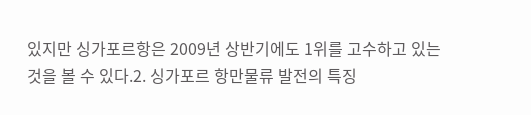있지만 싱가포르항은 2009년 상반기에도 1위를 고수하고 있는 것을 볼 수 있다.2. 싱가포르 항만물류 발전의 특징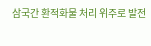삼국간 환적화물 처리 위주로 발전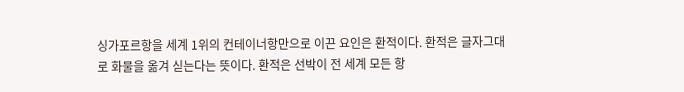싱가포르항을 세계 1위의 컨테이너항만으로 이끈 요인은 환적이다. 환적은 글자그대로 화물을 옮겨 싣는다는 뜻이다. 환적은 선박이 전 세계 모든 항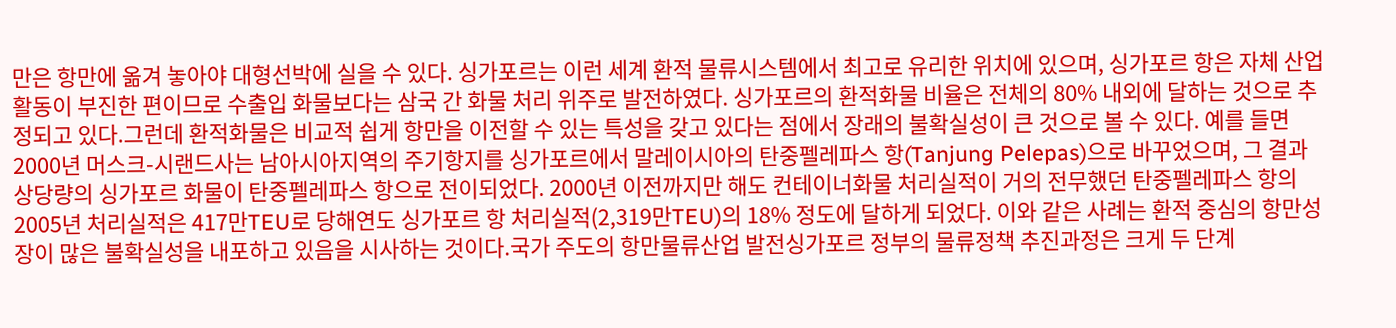만은 항만에 옮겨 놓아야 대형선박에 실을 수 있다. 싱가포르는 이런 세계 환적 물류시스템에서 최고로 유리한 위치에 있으며, 싱가포르 항은 자체 산업 활동이 부진한 편이므로 수출입 화물보다는 삼국 간 화물 처리 위주로 발전하였다. 싱가포르의 환적화물 비율은 전체의 80% 내외에 달하는 것으로 추정되고 있다.그런데 환적화물은 비교적 쉽게 항만을 이전할 수 있는 특성을 갖고 있다는 점에서 장래의 불확실성이 큰 것으로 볼 수 있다. 예를 들면 2000년 머스크-시랜드사는 남아시아지역의 주기항지를 싱가포르에서 말레이시아의 탄중펠레파스 항(Tanjung Pelepas)으로 바꾸었으며, 그 결과 상당량의 싱가포르 화물이 탄중펠레파스 항으로 전이되었다. 2000년 이전까지만 해도 컨테이너화물 처리실적이 거의 전무했던 탄중펠레파스 항의 2005년 처리실적은 417만TEU로 당해연도 싱가포르 항 처리실적(2,319만TEU)의 18% 정도에 달하게 되었다. 이와 같은 사례는 환적 중심의 항만성장이 많은 불확실성을 내포하고 있음을 시사하는 것이다.국가 주도의 항만물류산업 발전싱가포르 정부의 물류정책 추진과정은 크게 두 단계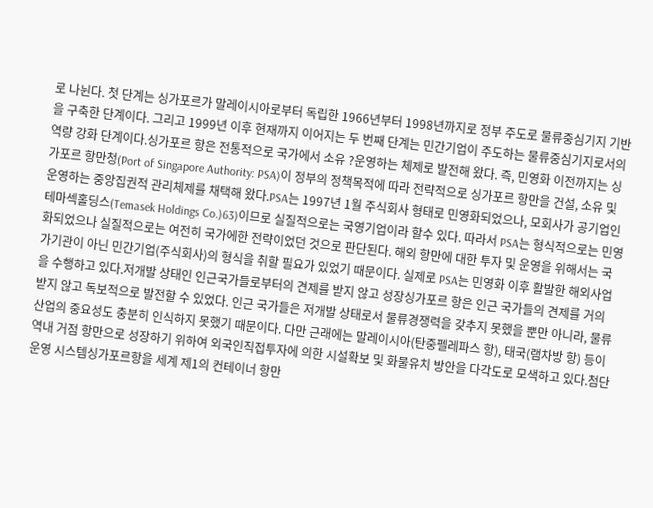로 나뉜다. 첫 단계는 싱가포르가 말레이시아로부터 독립한 1966년부터 1998년까지로 정부 주도로 물류중심기지 기반을 구축한 단계이다. 그리고 1999년 이후 현재까지 이어지는 두 번째 단계는 민간기업이 주도하는 물류중심기지로서의 역량 강화 단계이다.싱가포르 항은 전통적으로 국가에서 소유 ?운영하는 체제로 발전해 왔다. 즉, 민영화 이전까지는 싱가포르 항만청(Port of Singapore Authority: PSA)이 정부의 정책목적에 따라 전략적으로 싱가포르 항만을 건설, 소유 및 운영하는 중앙집권적 관리체제를 채택해 왔다.PSA는 1997년 1월 주식회사 형태로 민영화되었으나, 모회사가 공기업인 테마섹홀딩스(Temasek Holdings Co.)63)이므로 실질적으로는 국영기업이라 할수 있다. 따라서 PSA는 형식적으로는 민영화되었으나 실질적으로는 여전히 국가에한 전략이었던 것으로 판단된다. 해외 항만에 대한 투자 및 운영을 위해서는 국가기관이 아닌 민간기업(주식회사)의 형식을 취할 필요가 있었기 때문이다. 실제로 PSA는 민영화 이후 활발한 해외사업을 수행하고 있다.저개발 상태인 인근국가들로부터의 견제를 받지 않고 성장싱가포르 항은 인근 국가들의 견제를 거의 받지 않고 독보적으로 발전할 수 있었다. 인근 국가들은 저개발 상태로서 물류경쟁력을 갖추지 못했을 뿐만 아니라, 물류산업의 중요성도 충분히 인식하지 못했기 때문이다. 다만 근래에는 말레이시아(탄중펠레파스 항), 태국(램차방 항) 등이 역내 거점 항만으로 성장하기 위하여 외국인직접투자에 의한 시설확보 및 화물유치 방안을 다각도로 모색하고 있다.첨단 운영 시스템싱가포르항을 세계 제1의 컨테이너 항만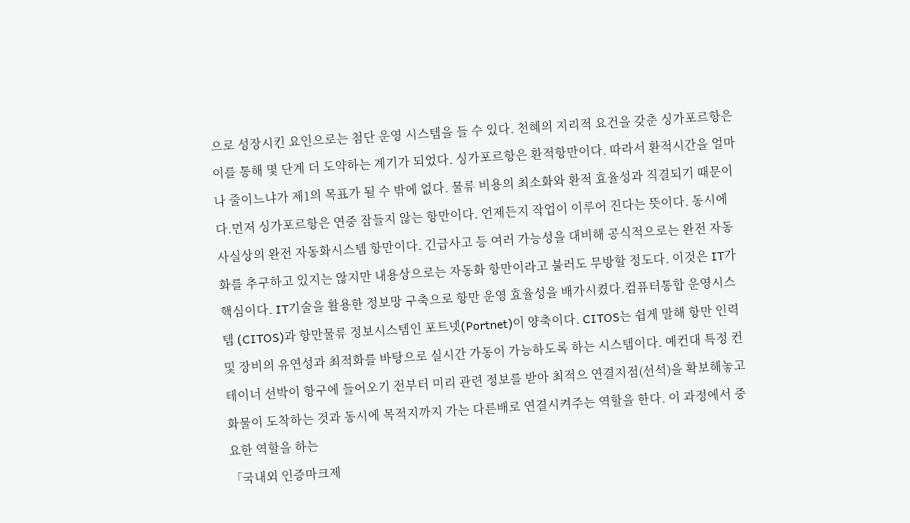으로 성장시킨 요인으로는 첨단 운영 시스템을 들 수 있다. 천혜의 지리적 요건을 갖춘 싱가포르항은 이를 통해 몇 단계 더 도약하는 계기가 되었다. 싱가포르항은 환적항만이다. 따라서 환적시간을 얼마나 줄이느냐가 제1의 목표가 될 수 밖에 없다. 물류 비용의 최소화와 환적 효율성과 직결되기 때문이다.먼저 싱가포르항은 연중 잠들지 않는 항만이다. 언제든지 작업이 이루어 진다는 뜻이다. 동시에 사실상의 완전 자동화시스템 항만이다. 긴급사고 등 여러 가능성을 대비해 공식적으로는 완전 자동화를 추구하고 있지는 않지만 내용상으로는 자동화 항만이라고 불러도 무방할 정도다. 이것은 IT가 핵심이다. IT기술을 활용한 정보망 구축으로 항만 운영 효율성을 배가시켰다.컴퓨터통합 운영시스템 (CITOS)과 항만물류 정보시스템인 포트넷(Portnet)이 양축이다. CITOS는 쉽게 말해 항만 인력 및 장비의 유연성과 최적화를 바탕으로 실시간 가동이 가능하도록 하는 시스템이다. 예컨대 특정 컨테이너 선박이 항구에 들어오기 전부터 미리 관련 정보를 받아 최적으 연결지점(선석)을 확보해놓고 화물이 도착하는 것과 동시에 목적지까지 가는 다른배로 연결시켜주는 역할을 한다. 이 과정에서 중요한 역할을 하는
「국내외 인증마크제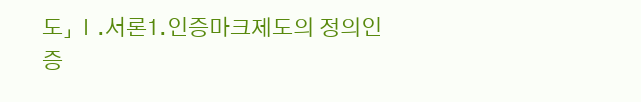도」Ⅰ.서론1.인증마크제도의 정의인증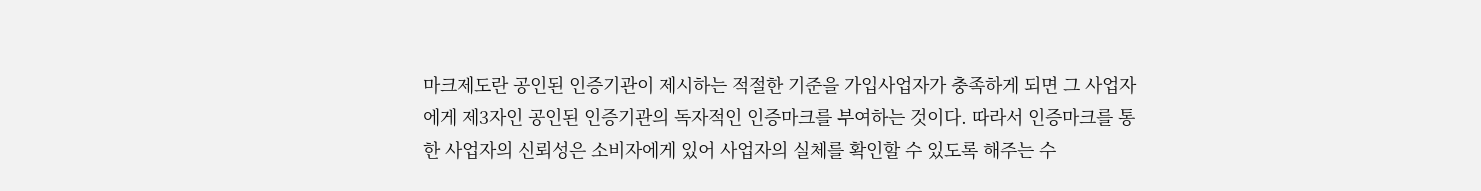마크제도란 공인된 인증기관이 제시하는 적절한 기준을 가입사업자가 충족하게 되면 그 사업자에게 제3자인 공인된 인증기관의 독자적인 인증마크를 부여하는 것이다. 따라서 인증마크를 통한 사업자의 신뢰성은 소비자에게 있어 사업자의 실체를 확인할 수 있도록 해주는 수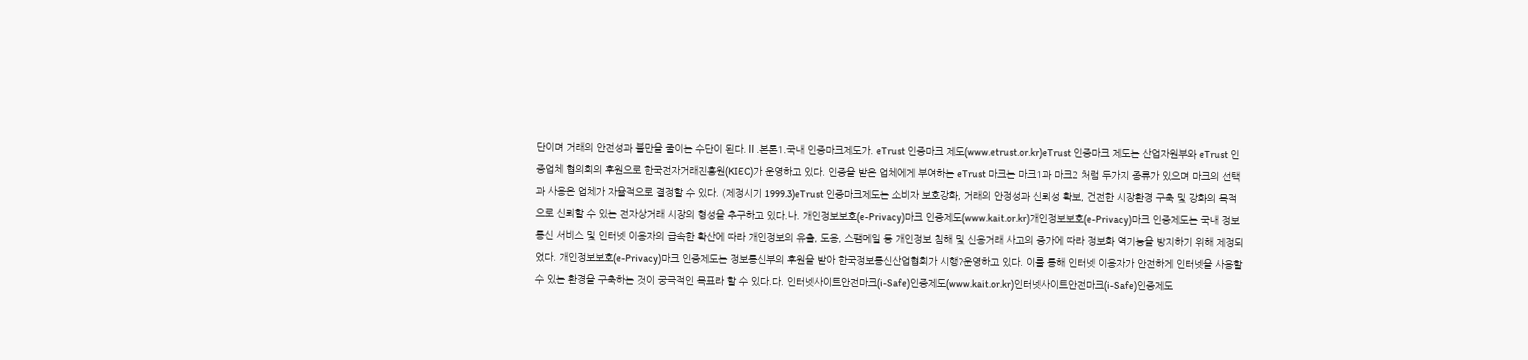단이며 거래의 안전성과 불만을 줄이는 수단이 된다.Ⅱ.본론1.국내 인증마크제도가. eTrust 인증마크 제도(www.etrust.or.kr)eTrust 인증마크 제도는 산업자원부와 eTrust 인증업체 협의회의 후원으로 한국전자거래진흥원(KIEC)가 운영하고 있다. 인증을 받은 업체에게 부여하는 eTrust 마크는 마크1과 마크2 처럼 두가지 종류가 있으며 마크의 선택과 사용은 업체가 자율적으로 결정할 수 있다. (제정시기 1999.3)eTrust 인증마크제도는 소비자 보호강화, 거래의 안정성과 신뢰성 확보, 건전한 시장환경 구축 및 강화의 목적으로 신뢰할 수 있는 전자상거래 시장의 형성을 추구하고 있다.나. 개인정보보호(e-Privacy)마크 인증제도(www.kait.or.kr)개인정보보호(e-Privacy)마크 인증제도는 국내 정보통신 서비스 및 인터넷 이용자의 급속한 확산에 따라 개인정보의 유출, 도용, 스팸메일 등 개인정보 침해 및 신용거래 사고의 증가에 따라 정보화 역기능을 방지하기 위해 제정되었다. 개인정보보호(e-Privacy)마크 인증제도는 정보통신부의 후원을 받아 한국정보통신산업협회가 시행?운영하고 있다. 이를 통해 인터넷 이용자가 안전하게 인터넷을 사용할 수 있는 환경을 구축하는 것이 궁극적인 목표라 할 수 있다.다. 인터넷사이트안전마크(i-Safe)인증제도(www.kait.or.kr)인터넷사이트안전마크(i-Safe)인증제도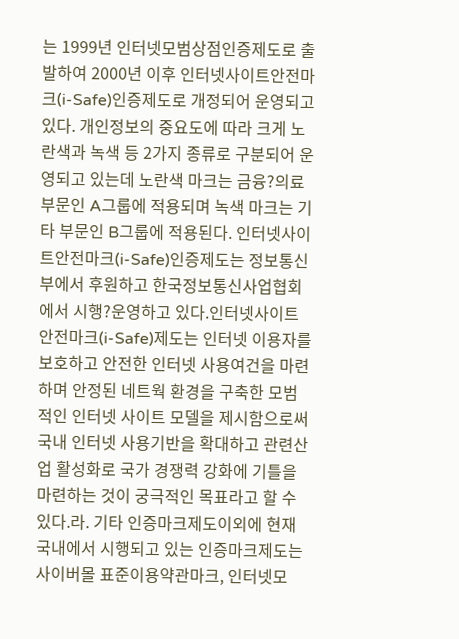는 1999년 인터넷모범상점인증제도로 출발하여 2000년 이후 인터넷사이트안전마크(i-Safe)인증제도로 개정되어 운영되고 있다. 개인정보의 중요도에 따라 크게 노란색과 녹색 등 2가지 종류로 구분되어 운영되고 있는데 노란색 마크는 금융?의료 부문인 A그룹에 적용되며 녹색 마크는 기타 부문인 B그룹에 적용된다. 인터넷사이트안전마크(i-Safe)인증제도는 정보통신부에서 후원하고 한국정보통신사업협회에서 시행?운영하고 있다.인터넷사이트안전마크(i-Safe)제도는 인터넷 이용자를 보호하고 안전한 인터넷 사용여건을 마련하며 안정된 네트웍 환경을 구축한 모범적인 인터넷 사이트 모델을 제시함으로써 국내 인터넷 사용기반을 확대하고 관련산업 활성화로 국가 경쟁력 강화에 기틀을 마련하는 것이 궁극적인 목표라고 할 수 있다.라. 기타 인증마크제도이외에 현재 국내에서 시행되고 있는 인증마크제도는 사이버몰 표준이용약관마크, 인터넷모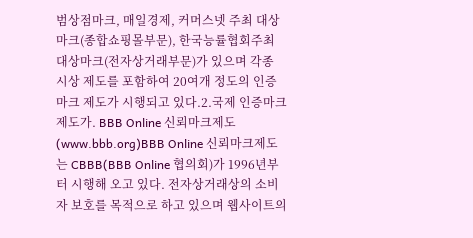범상점마크, 매일경제, 커머스넷 주최 대상마크(종합쇼핑몰부문), 한국능률협회주최 대상마크(전자상거래부문)가 있으며 각종 시상 제도를 포함하여 20여개 정도의 인증마크 제도가 시행되고 있다.2.국제 인증마크제도가. BBB Online 신뢰마크제도(www.bbb.org)BBB Online 신뢰마크제도는 CBBB(BBB Online 협의회)가 1996년부터 시행해 오고 있다. 전자상거래상의 소비자 보호를 목적으로 하고 있으며 웹사이트의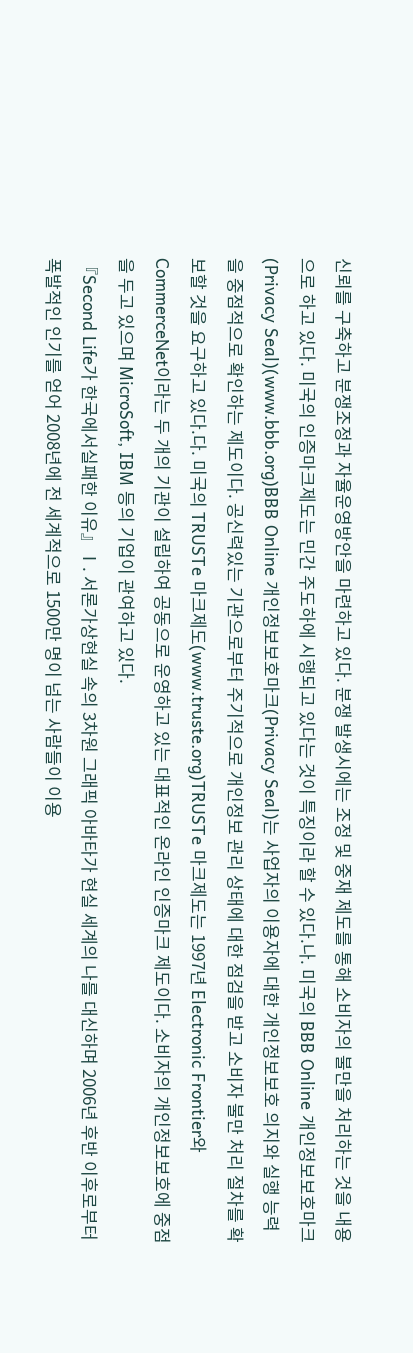신뢰를 구축하고 분쟁조정과 자율운영방안을 마련하고 있다. 분쟁 발생시에는 조정 및 중재 제도를 통해 소비자의 불만을 처리하는 것을 내용으로 하고 있다. 미국의 인증마크제도는 민간 주도하에 시행되고 있다는 것이 특징이라 할 수 있다.나. 미국의 BBB Online 개인정보보호마크(Privacy Seal)(www.bbb.org)BBB Online 개인정보보호마크(Privacy Seal)는 사업자의 이용자에 대한 개인정보보호 의지와 실행 능력을 중점적으로 확인하는 제도이다. 공신력있는 기관으로부터 주기적으로 개인정보 관리 상태에 대한 점검을 받고 소비자 불만 처리 절차를 확보할 것을 요구하고 있다.다. 미국의 TRUSTe 마크제도(www.truste.org)TRUSTe 마크제도는 1997년 Electronic Frontier와 CommerceNet이라는 두 개의 기관이 설립하여 공동으로 운영하고 있는 대표적인 온라인 인증마크 제도이다. 소비자의 개인정보보호에 중점을 두고 있으며 MicroSoft, IBM 등의 기업이 관여하고 있다.
『Second Life가 한국에서실패한 이유』Ⅰ. 서론가상현실 속의 3차원 그래픽 아바타가 현실 세계의 나를 대신하며 2006년 후반 이후로부터 폭발적인 인기를 얻어 2008년에 전 세계적으로 1500만 명이 넘는 사람들이 이용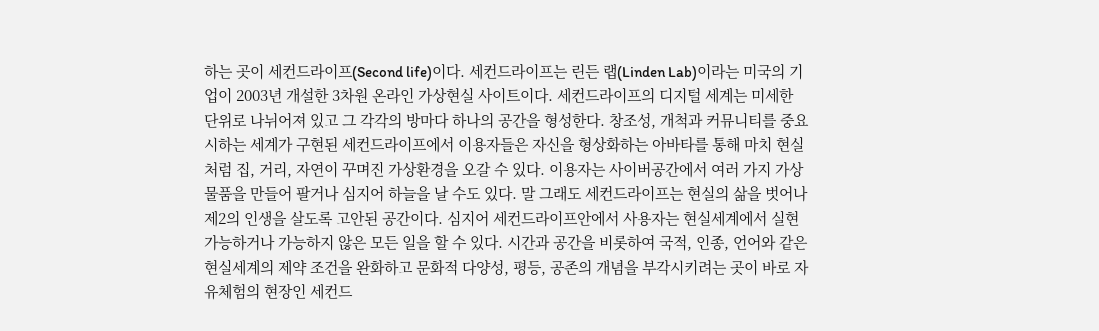하는 곳이 세컨드라이프(Second life)이다. 세컨드라이프는 린든 랩(Linden Lab)이라는 미국의 기업이 2003년 개설한 3차원 온라인 가상현실 사이트이다. 세컨드라이프의 디지털 세계는 미세한 단위로 나뉘어져 있고 그 각각의 방마다 하나의 공간을 형성한다. 창조성, 개척과 커뮤니티를 중요시하는 세계가 구현된 세컨드라이프에서 이용자들은 자신을 형상화하는 아바타를 통해 마치 현실처럼 집, 거리, 자연이 꾸며진 가상환경을 오갈 수 있다. 이용자는 사이버공간에서 여러 가지 가상물품을 만들어 팔거나 심지어 하늘을 날 수도 있다. 말 그래도 세컨드라이프는 현실의 삶을 벗어나 제2의 인생을 살도록 고안된 공간이다. 심지어 세컨드라이프안에서 사용자는 현실세계에서 실현가능하거나 가능하지 않은 모든 일을 할 수 있다. 시간과 공간을 비롯하여 국적, 인종, 언어와 같은 현실세계의 제약 조건을 완화하고 문화적 다양성, 평등, 공존의 개념을 부각시키려는 곳이 바로 자유체험의 현장인 세컨드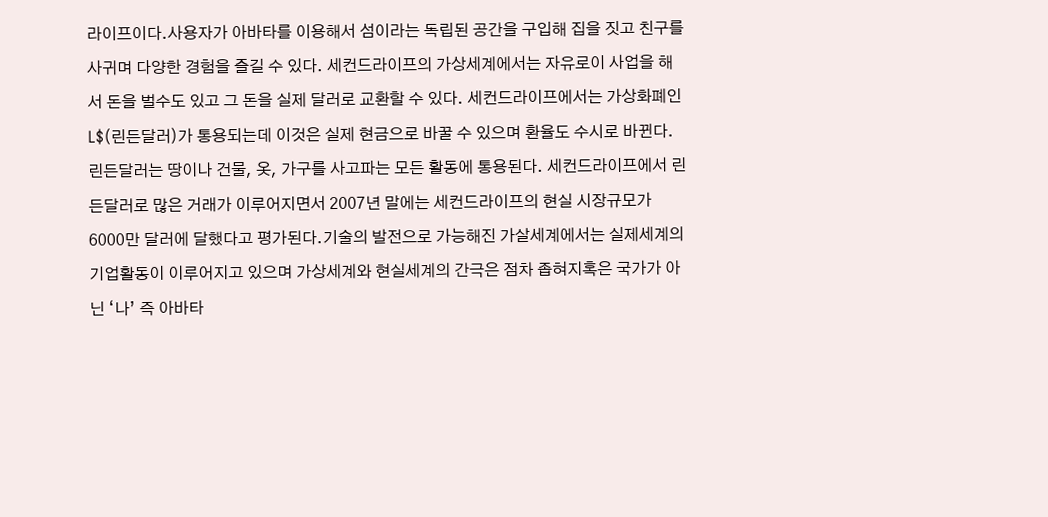라이프이다.사용자가 아바타를 이용해서 섬이라는 독립된 공간을 구입해 집을 짓고 친구를 사귀며 다양한 경험을 즐길 수 있다. 세컨드라이프의 가상세계에서는 자유로이 사업을 해서 돈을 벌수도 있고 그 돈을 실제 달러로 교환할 수 있다. 세컨드라이프에서는 가상화폐인 L$(린든달러)가 통용되는데 이것은 실제 현금으로 바꿀 수 있으며 환율도 수시로 바뀐다. 린든달러는 땅이나 건물, 옷, 가구를 사고파는 모든 활동에 통용된다. 세컨드라이프에서 린든달러로 많은 거래가 이루어지면서 2007년 말에는 세컨드라이프의 현실 시장규모가 6000만 달러에 달했다고 평가된다.기술의 발전으로 가능해진 가살세계에서는 실제세계의 기업활동이 이루어지고 있으며 가상세계와 현실세계의 간극은 점차 좁혀지혹은 국가가 아닌 ‘나’ 즉 아바타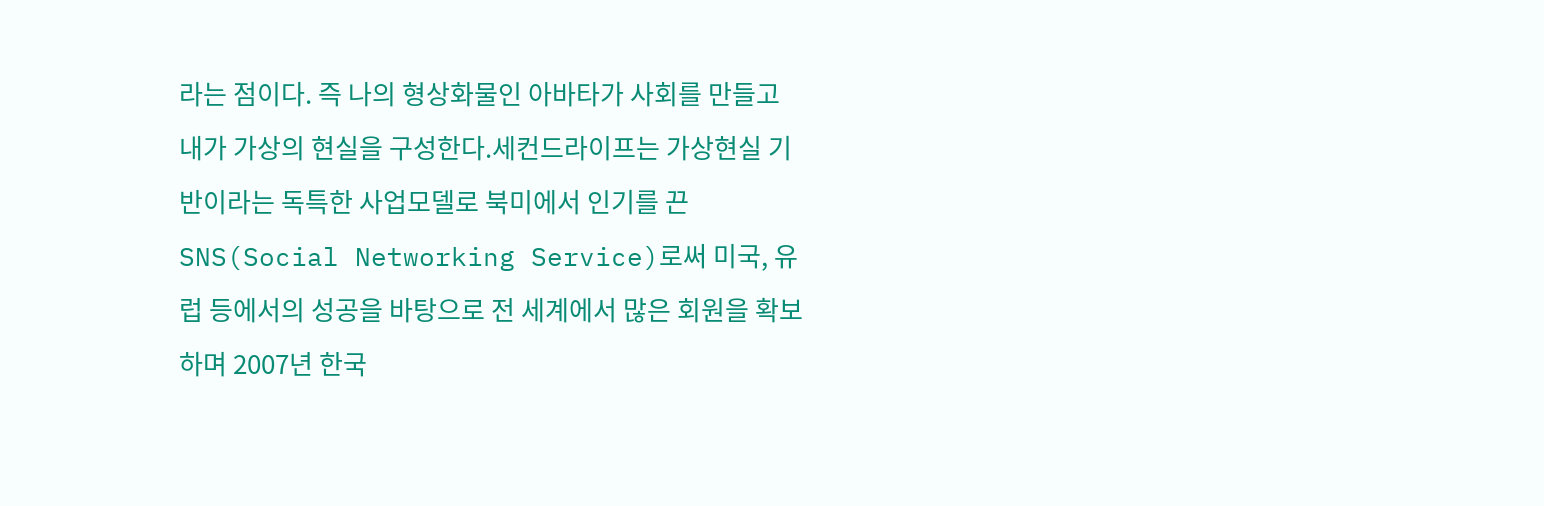라는 점이다. 즉 나의 형상화물인 아바타가 사회를 만들고 내가 가상의 현실을 구성한다.세컨드라이프는 가상현실 기반이라는 독특한 사업모델로 북미에서 인기를 끈 SNS(Social Networking Service)로써 미국, 유럽 등에서의 성공을 바탕으로 전 세계에서 많은 회원을 확보하며 2007년 한국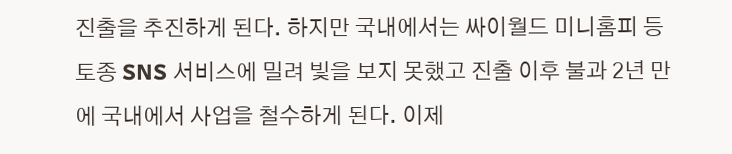진출을 추진하게 된다. 하지만 국내에서는 싸이월드 미니홈피 등 토종 SNS 서비스에 밀려 빛을 보지 못했고 진출 이후 불과 2년 만에 국내에서 사업을 철수하게 된다. 이제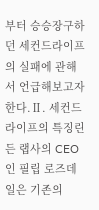부터 승승장구하던 세컨드라이프의 실패에 관해서 언급해보고자 한다.Ⅱ. 세컨드라이프의 특징린든 랩사의 CEO인 필립 로즈데일은 기존의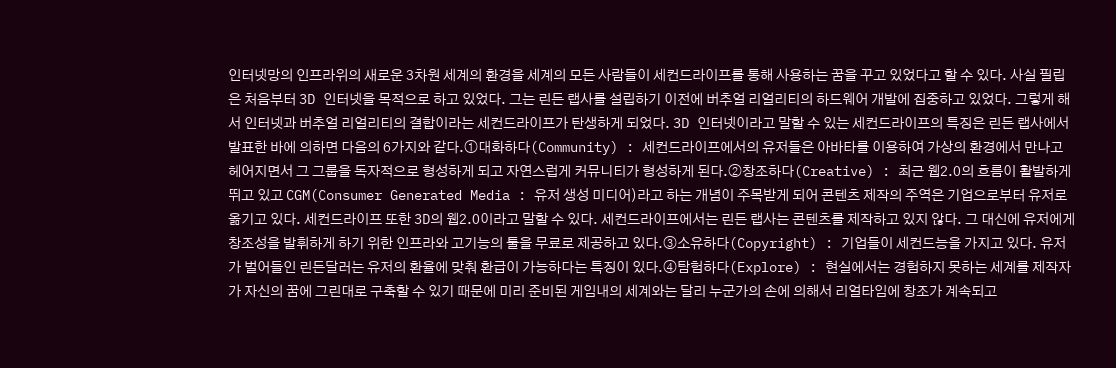인터넷망의 인프라위의 새로운 3차원 세계의 환경을 세계의 모든 사람들이 세컨드라이프를 통해 사용하는 꿈을 꾸고 있었다고 할 수 있다. 사실 필립은 처음부터 3D 인터넷을 목적으로 하고 있었다. 그는 린든 랩사를 설립하기 이전에 버추얼 리얼리티의 하드웨어 개발에 집중하고 있었다. 그렇게 해서 인터넷과 버추얼 리얼리티의 결합이라는 세컨드라이프가 탄생하게 되었다. 3D 인터넷이라고 말할 수 있는 세컨드라이프의 특징은 린든 랩사에서 발표한 바에 의하면 다음의 6가지와 같다.①대화하다(Community) : 세컨드라이프에서의 유저들은 아바타를 이용하여 가상의 환경에서 만나고 헤어지면서 그 그룹을 독자적으로 형성하게 되고 자연스럽게 커뮤니티가 형성하게 된다.②창조하다(Creative) : 최근 웹2.0의 흐름이 활발하게 뛰고 있고 CGM(Consumer Generated Media : 유저 생성 미디어)라고 하는 개념이 주목받게 되어 콘텐츠 제작의 주역은 기업으로부터 유저로 옮기고 있다. 세컨드라이프 또한 3D의 웹2.0이라고 말할 수 있다. 세컨드라이프에서는 린든 랩사는 콘텐츠를 제작하고 있지 않다. 그 대신에 유저에게 창조성을 발휘하게 하기 위한 인프라와 고기능의 툴을 무료로 제공하고 있다.③소유하다(Copyright) : 기업들이 세컨드능을 가지고 있다. 유저가 벌어들인 린든달러는 유저의 환율에 맞춰 환급이 가능하다는 특징이 있다.④탐험하다(Explore) : 현실에서는 경험하지 못하는 세계를 제작자가 자신의 꿈에 그린대로 구축할 수 있기 때문에 미리 준비된 게임내의 세계와는 달리 누군가의 손에 의해서 리얼타임에 창조가 계속되고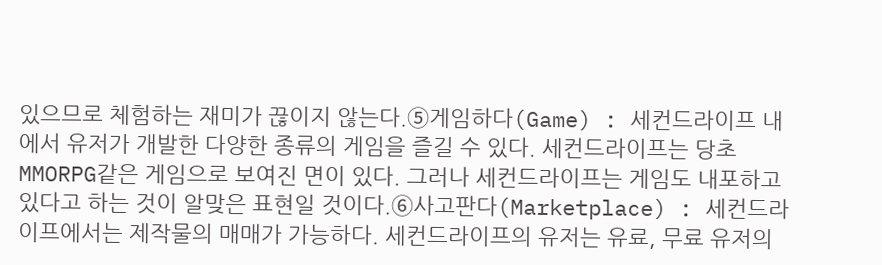있으므로 체험하는 재미가 끊이지 않는다.⑤게임하다(Game) : 세컨드라이프 내에서 유저가 개발한 다양한 종류의 게임을 즐길 수 있다. 세컨드라이프는 당초 MMORPG같은 게임으로 보여진 면이 있다. 그러나 세컨드라이프는 게임도 내포하고 있다고 하는 것이 알맞은 표현일 것이다.⑥사고판다(Marketplace) : 세컨드라이프에서는 제작물의 매매가 가능하다. 세컨드라이프의 유저는 유료, 무료 유저의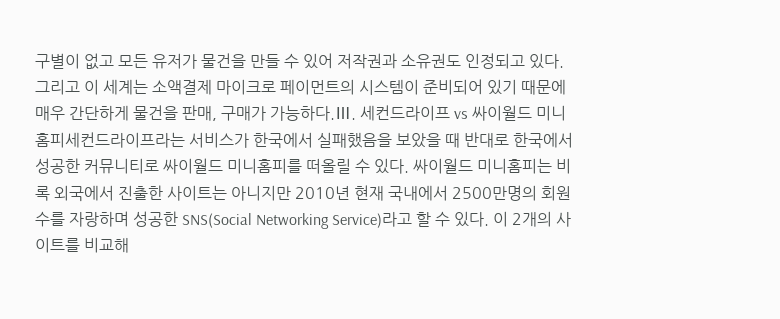구별이 없고 모든 유저가 물건을 만들 수 있어 저작권과 소유권도 인정되고 있다. 그리고 이 세계는 소액결제 마이크로 페이먼트의 시스템이 준비되어 있기 때문에 매우 간단하게 물건을 판매, 구매가 가능하다.Ⅲ. 세컨드라이프 vs 싸이월드 미니홈피세컨드라이프라는 서비스가 한국에서 실패했음을 보았을 때 반대로 한국에서 성공한 커뮤니티로 싸이월드 미니홈피를 떠올릴 수 있다. 싸이월드 미니홈피는 비록 외국에서 진출한 사이트는 아니지만 2010년 현재 국내에서 2500만명의 회원 수를 자랑하며 성공한 SNS(Social Networking Service)라고 할 수 있다. 이 2개의 사이트를 비교해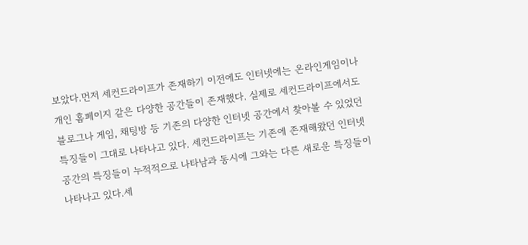보았다.먼저 세컨드라이프가 존재하기 이전에도 인터넷에는 온라인게임이나 개인 홈페이지 같은 다양한 공간들이 존재했다. 실제로 세컨드라이프에서도 블로그나 게임, 채팅방 등 기존의 다양한 인터넷 공간에서 찾아볼 수 있었던 특징들이 그대로 나타나고 있다. 세컨드라이프는 기존에 존재해왔던 인터넷 공간의 특징들이 누적적으로 나타남과 동시에 그와는 다른 새로운 특징들이 나타나고 있다.세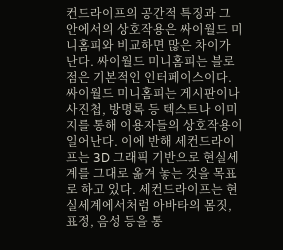컨드라이프의 공간적 특징과 그 안에서의 상호작용은 싸이월드 미니홈피와 비교하면 많은 차이가 난다. 싸이월드 미니홈피는 블로점은 기본적인 인터페이스이다. 싸이월드 미니홈피는 게시판이나 사진첩, 방명록 등 텍스트나 이미지를 통해 이용자들의 상호작용이 일어난다. 이에 반해 세컨드라이프는 3D 그래픽 기반으로 현실세계를 그대로 옮겨 놓는 것을 목표로 하고 있다. 세컨드라이프는 현실세계에서처럼 아바타의 몸짓, 표정, 음성 등을 통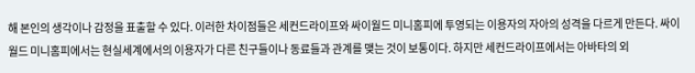해 본인의 생각이나 감정을 표출할 수 있다. 이러한 차이점들은 세컨드라이프와 싸이월드 미니홈피에 투영되는 이용자의 자아의 성격을 다르게 만든다. 싸이월드 미니홈피에서는 현실세계에서의 이용자가 다른 친구들이나 동료들과 관계를 맺는 것이 보통이다. 하지만 세컨드라이프에서는 아바타의 외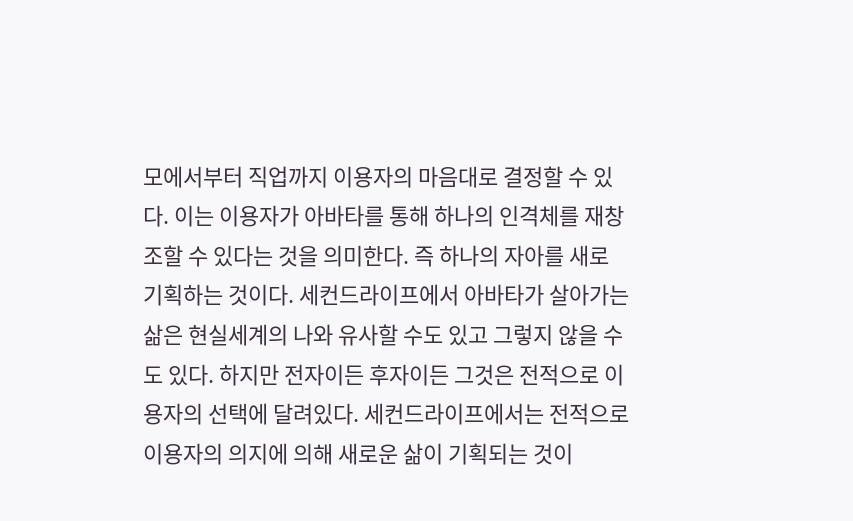모에서부터 직업까지 이용자의 마음대로 결정할 수 있다. 이는 이용자가 아바타를 통해 하나의 인격체를 재창조할 수 있다는 것을 의미한다. 즉 하나의 자아를 새로 기획하는 것이다. 세컨드라이프에서 아바타가 살아가는 삶은 현실세계의 나와 유사할 수도 있고 그렇지 않을 수도 있다. 하지만 전자이든 후자이든 그것은 전적으로 이용자의 선택에 달려있다. 세컨드라이프에서는 전적으로 이용자의 의지에 의해 새로운 삶이 기획되는 것이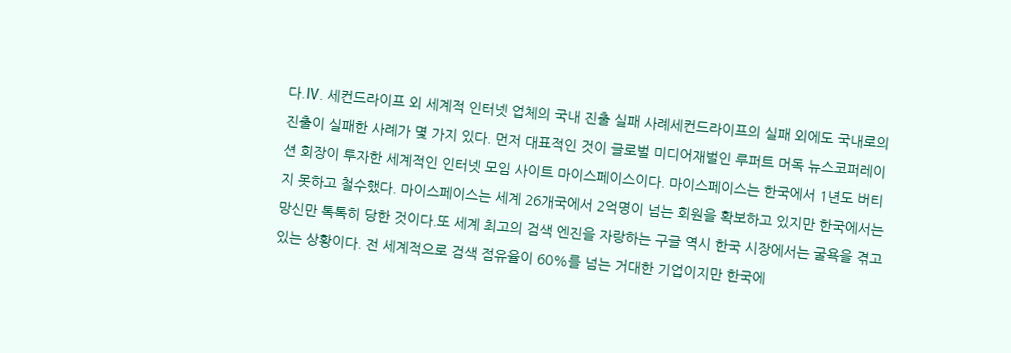다.Ⅳ. 세컨드라이프 외 세계적 인터넷 업체의 국내 진출 실패 사례세컨드라이프의 실패 외에도 국내로의 진출이 실패한 사례가 몇 가지 있다. 먼저 대표적인 것이 글로벌 미디어재벌인 루퍼트 머독 뉴스코퍼레이션 회장이 투자한 세계적인 인터넷 모임 사이트 마이스페이스이다. 마이스페이스는 한국에서 1년도 버티지 못하고 철수했다. 마이스페이스는 세계 26개국에서 2억명이 넘는 회원을 확보하고 있지만 한국에서는 망신만 톡톡히 당한 것이다.또 세계 최고의 검색 엔진을 자랑하는 구글 역시 한국 시장에서는 굴욕을 겪고 있는 상황이다. 전 세계적으로 검색 점유율이 60%를 넘는 거대한 기업이지만 한국에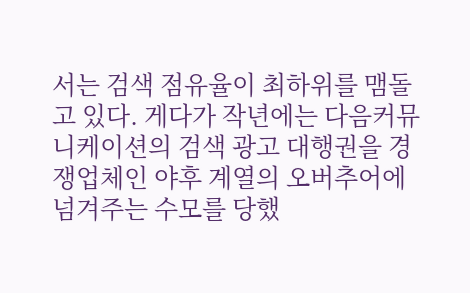서는 검색 점유율이 최하위를 맴돌고 있다. 게다가 작년에는 다음커뮤니케이션의 검색 광고 대행권을 경쟁업체인 야후 계열의 오버추어에 넘겨주는 수모를 당했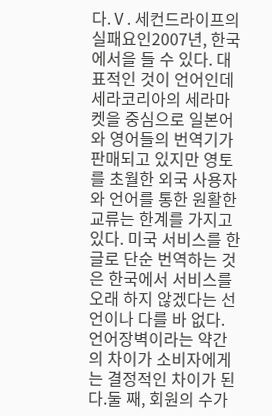다.Ⅴ. 세컨드라이프의 실패요인2007년, 한국에서을 들 수 있다. 대표적인 것이 언어인데 세라코리아의 세라마켓을 중심으로 일본어와 영어들의 번역기가 판매되고 있지만 영토를 초월한 외국 사용자와 언어를 통한 원활한 교류는 한계를 가지고 있다. 미국 서비스를 한글로 단순 번역하는 것은 한국에서 서비스를 오래 하지 않겠다는 선언이나 다를 바 없다. 언어장벽이라는 약간의 차이가 소비자에게는 결정적인 차이가 된다.둘 째, 회원의 수가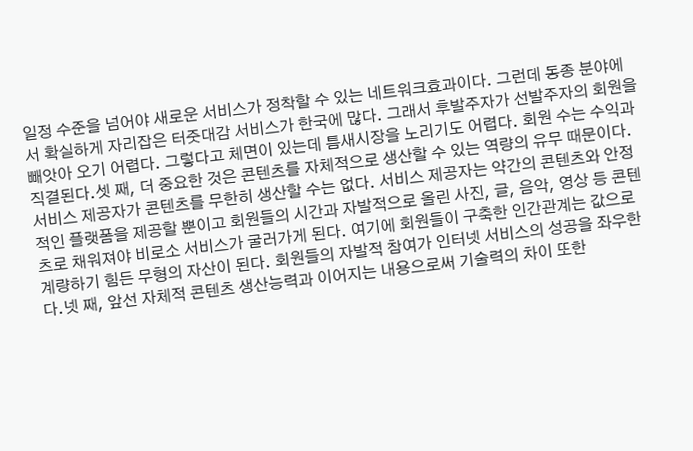일정 수준을 넘어야 새로운 서비스가 정착할 수 있는 네트워크효과이다. 그런데 동종 분야에서 확실하게 자리잡은 터줏대감 서비스가 한국에 많다. 그래서 후발주자가 선발주자의 회원을 빼앗아 오기 어렵다. 그렇다고 체면이 있는데 틈새시장을 노리기도 어렵다. 회원 수는 수익과 직결된다.셋 째, 더 중요한 것은 콘텐츠를 자체적으로 생산할 수 있는 역량의 유무 때문이다. 서비스 제공자가 콘텐츠를 무한히 생산할 수는 없다. 서비스 제공자는 약간의 콘텐츠와 안정적인 플랫폼을 제공할 뿐이고 회원들의 시간과 자발적으로 올린 사진, 글, 음악, 영상 등 콘텐츠로 채워져야 비로소 서비스가 굴러가게 된다. 여기에 회원들이 구축한 인간관계는 값으로 계량하기 힘든 무형의 자산이 된다. 회원들의 자발적 참여가 인터넷 서비스의 성공을 좌우한다.넷 째, 앞선 자체적 콘텐츠 생산능력과 이어지는 내용으로써 기술력의 차이 또한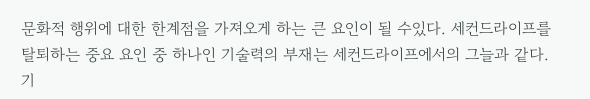문화적 행위에 대한 한계점을 가져오게 하는 큰 요인이 될 수있다. 세컨드라이프를 탈퇴하는 중요 요인 중 하나인 기술력의 부재는 세컨드라이프에서의 그늘과 같다. 기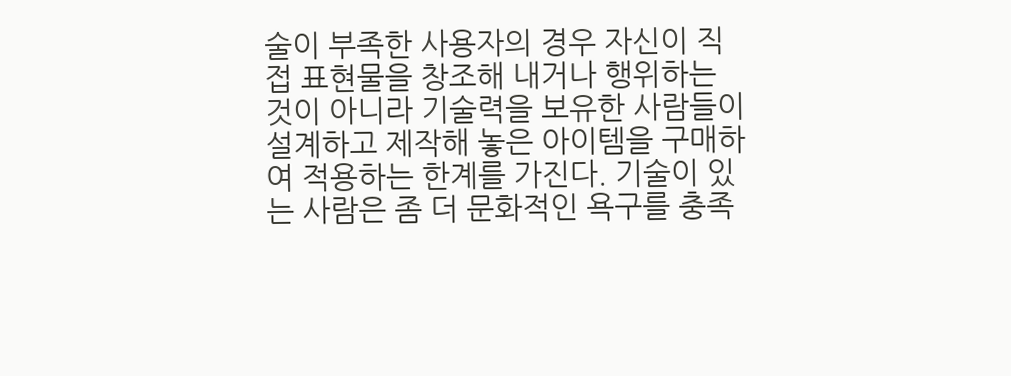술이 부족한 사용자의 경우 자신이 직접 표현물을 창조해 내거나 행위하는 것이 아니라 기술력을 보유한 사람들이 설계하고 제작해 놓은 아이템을 구매하여 적용하는 한계를 가진다. 기술이 있는 사람은 좀 더 문화적인 욕구를 충족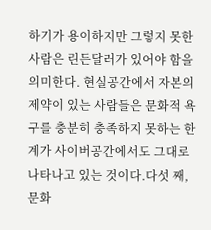하기가 용이하지만 그렇지 못한 사람은 린든달러가 있어야 함을 의미한다. 현실공간에서 자본의 제약이 있는 사람들은 문화적 욕구를 충분히 충족하지 못하는 한계가 사이버공간에서도 그대로 나타나고 있는 것이다.다섯 째, 문화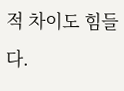적 차이도 힘들다.